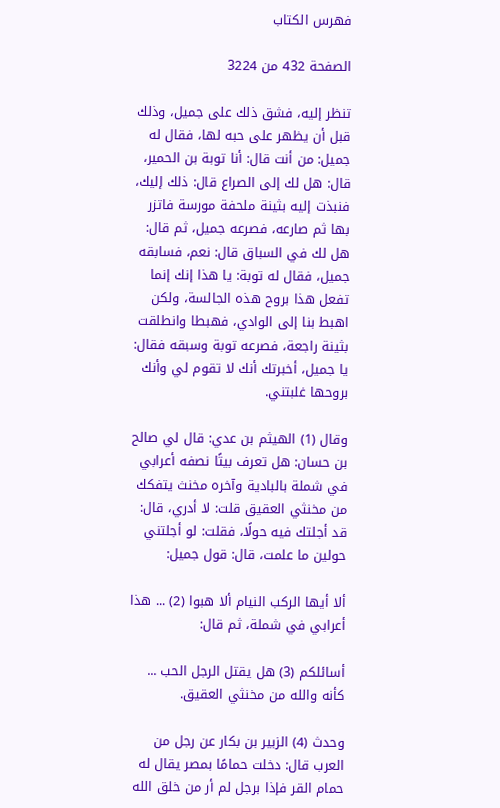فهرس الكتاب

الصفحة 432 من 3224

تنظر إليه، فشق ذلك على جميل، وذلك قبل أن يظهر على حبه لها، فقال له جميل: من أنت قال: أنا توبة بن الحمير، قال: هل لك إلى الصراع قال: ذلك إليك، فنبذت إليه بثينة ملحفة مورسة فاتزر بها ثم صارعه، فصرعه جميل، ثم قال: هل لك في السباق قال: نعم، فسابقه جميل، فقال له توبة: يا هذا إنك إنما تفعل هذا بروح هذه الجالسة، ولكن اهبط بنا إلى الوادي، فهبطا وانطلقت بثينة راجعة، فصرعه توبة وسبقه فقال: يا جميل، أخبرتك أنك لا تقوم لي وأنك بروحها غلبتني.

وقال (1) الهيثم بن عدي: قال لي صالح بن حسان: هل تعرف بيتًا نصفه أعرابي في شملة بالبادية وآخره مخنث يتفكك من مخنثي العقيق قلت: لا أدري، قال: قد أجلتك فيه حولًا، فقلت: لو أجلتني حولين ما علمت، قال: قول جميل:

ألا أيها الركب النيام ألا هبوا (2) ... هذا أعرابي في شملة، ثم قال:

أسائلكم (3) هل يقتل الرجل الحب ... كأنه والله من مخنثي العقيق.

وحدث (4) الزبير بن بكار عن رجل من العرب قال: دخلت حمامًا بمصر يقال له حمام القر فإذا برجل لم أر من خلق الله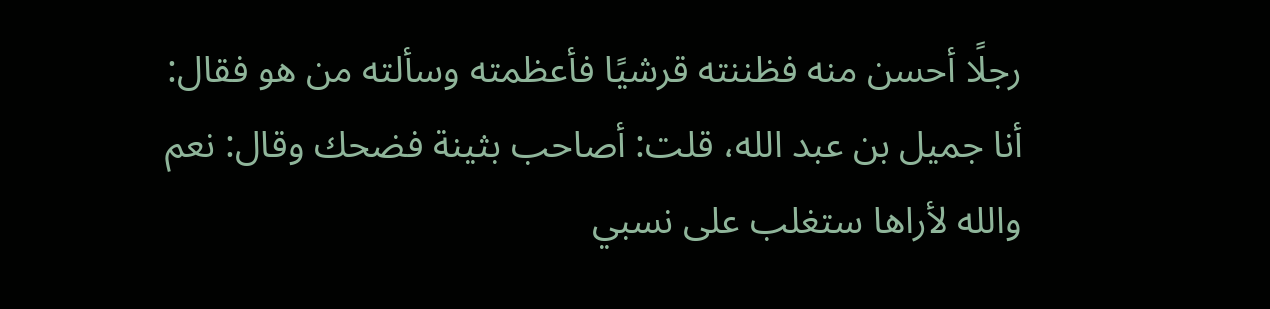رجلًا أحسن منه فظننته قرشيًا فأعظمته وسألته من هو فقال: أنا جميل بن عبد الله، قلت: أصاحب بثينة فضحك وقال: نعم والله لأراها ستغلب على نسبي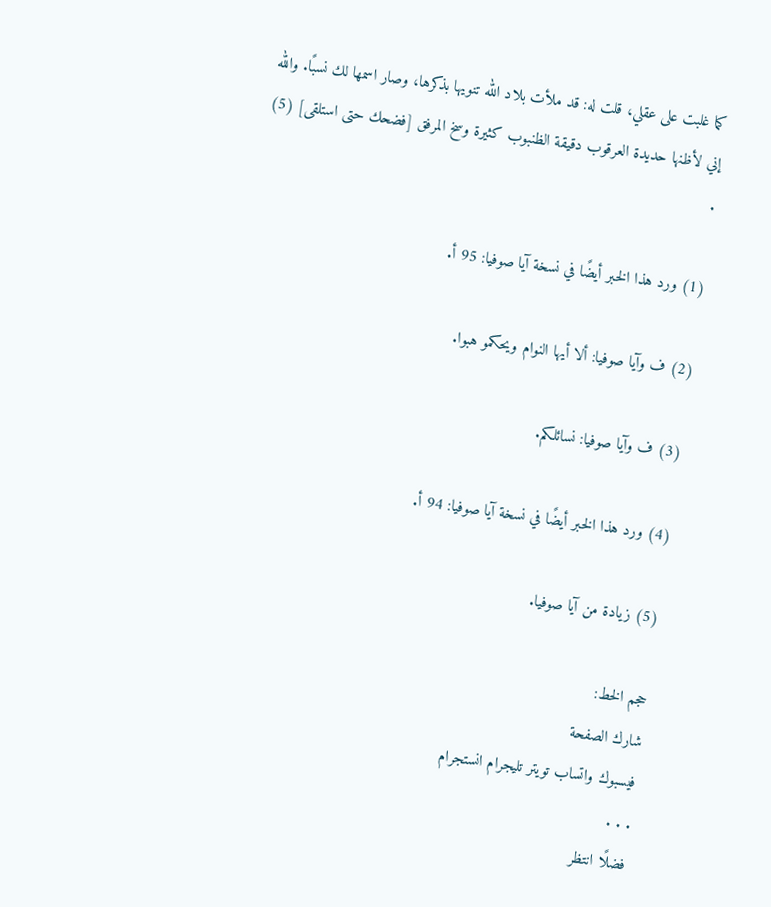كما غلبت على عقلي، قلت له: قد ملأت بلاد الله تنويها بذكرها، وصار اسمها لك نسبًا. والله إني لأظنها حديدة العرقوب دقيقة الظنبوب كثيرة وسخ المرفق [فضحك حتى استلقى] (5) .

(1) ورد هذا الخبر أيضًا في نسخة آيا صوفيا: 95 أ.

(2) ف وآيا صوفيا: ألا أيها النوام ويحكمو هبوا.

(3) ف وآيا صوفيا: نسائلكم.

(4) ورد هذا الخبر أيضًا في نسخة آيا صوفيا: 94 أ.

(5) زيادة من آيا صوفيا.

حجم الخط:
شارك الصفحة
فيسبوك واتساب تويتر تليجرام انستجرام
. . .
فضلًا انتظر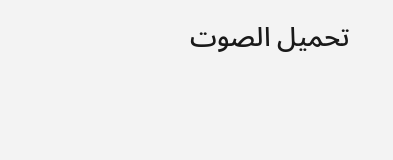تحميل الصوت